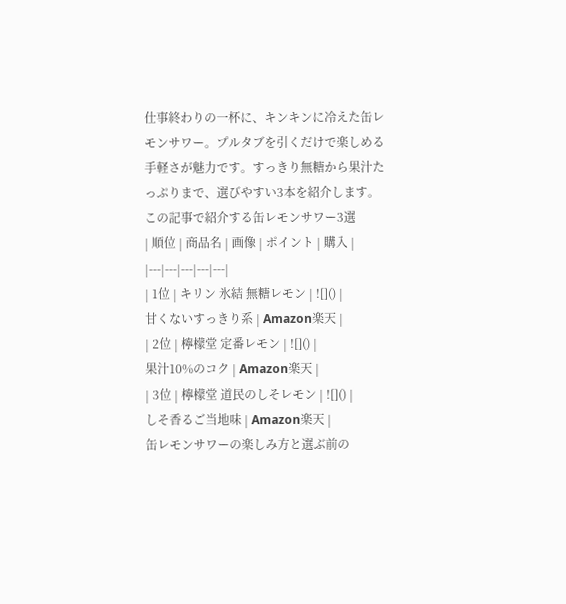仕事終わりの一杯に、キンキンに冷えた缶レモンサワー。プルタブを引くだけで楽しめる手軽さが魅力です。すっきり無糖から果汁たっぷりまで、選びやすい3本を紹介します。
この記事で紹介する缶レモンサワー3選
| 順位 | 商品名 | 画像 | ポイント | 購入 |
|---|---|---|---|---|
| 1位 | キリン 氷結 無糖レモン | ![]() |
甘くないすっきり系 | Amazon楽天 |
| 2位 | 檸檬堂 定番レモン | ![]() |
果汁10%のコク | Amazon楽天 |
| 3位 | 檸檬堂 道民のしそレモン | ![]() |
しそ香るご当地味 | Amazon楽天 |
缶レモンサワーの楽しみ方と選ぶ前の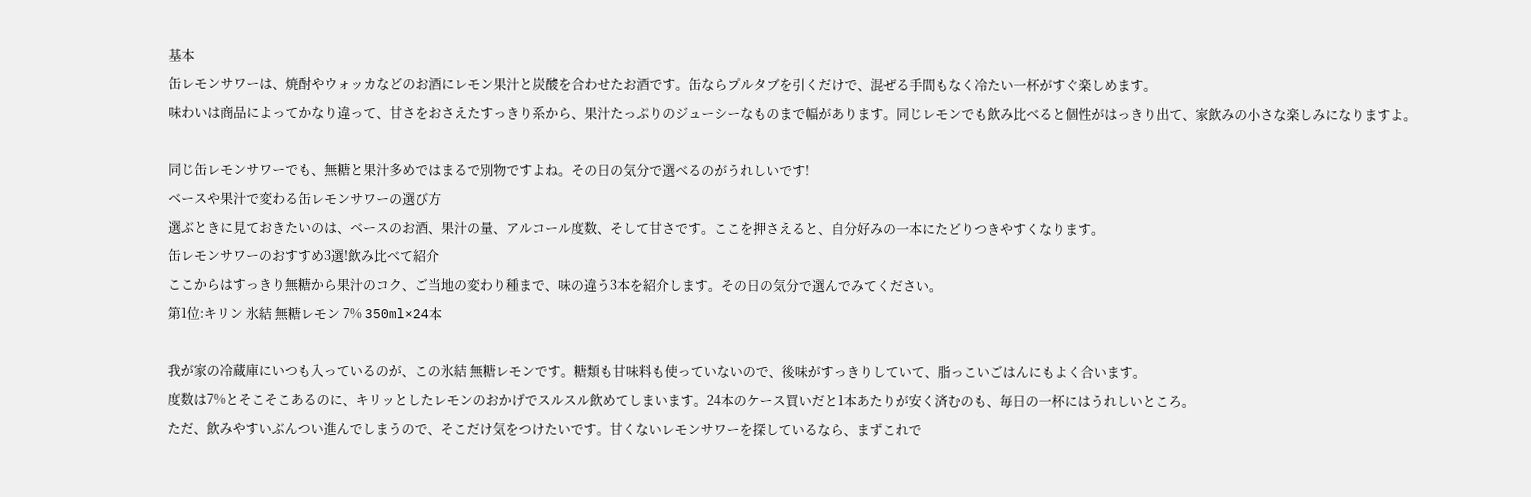基本
缶レモンサワーは、焼酎やウォッカなどのお酒にレモン果汁と炭酸を合わせたお酒です。缶ならプルタブを引くだけで、混ぜる手間もなく冷たい一杯がすぐ楽しめます。
味わいは商品によってかなり違って、甘さをおさえたすっきり系から、果汁たっぷりのジューシーなものまで幅があります。同じレモンでも飲み比べると個性がはっきり出て、家飲みの小さな楽しみになりますよ。

同じ缶レモンサワーでも、無糖と果汁多めではまるで別物ですよね。その日の気分で選べるのがうれしいです!
ベースや果汁で変わる缶レモンサワーの選び方
選ぶときに見ておきたいのは、ベースのお酒、果汁の量、アルコール度数、そして甘さです。ここを押さえると、自分好みの一本にたどりつきやすくなります。
缶レモンサワーのおすすめ3選!飲み比べて紹介
ここからはすっきり無糖から果汁のコク、ご当地の変わり種まで、味の違う3本を紹介します。その日の気分で選んでみてください。
第1位:キリン 氷結 無糖レモン 7% 350ml×24本

我が家の冷蔵庫にいつも入っているのが、この氷結 無糖レモンです。糖類も甘味料も使っていないので、後味がすっきりしていて、脂っこいごはんにもよく合います。
度数は7%とそこそこあるのに、キリッとしたレモンのおかげでスルスル飲めてしまいます。24本のケース買いだと1本あたりが安く済むのも、毎日の一杯にはうれしいところ。
ただ、飲みやすいぶんつい進んでしまうので、そこだけ気をつけたいです。甘くないレモンサワーを探しているなら、まずこれで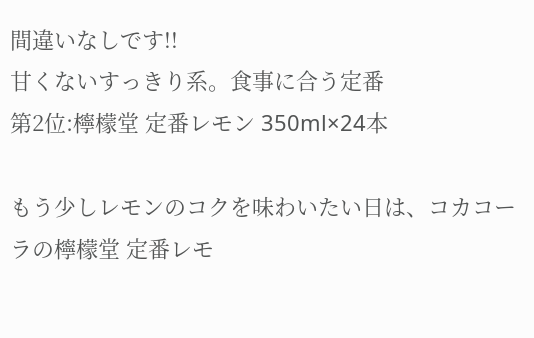間違いなしです!!
甘くないすっきり系。食事に合う定番
第2位:檸檬堂 定番レモン 350ml×24本

もう少しレモンのコクを味わいたい日は、コカコーラの檸檬堂 定番レモ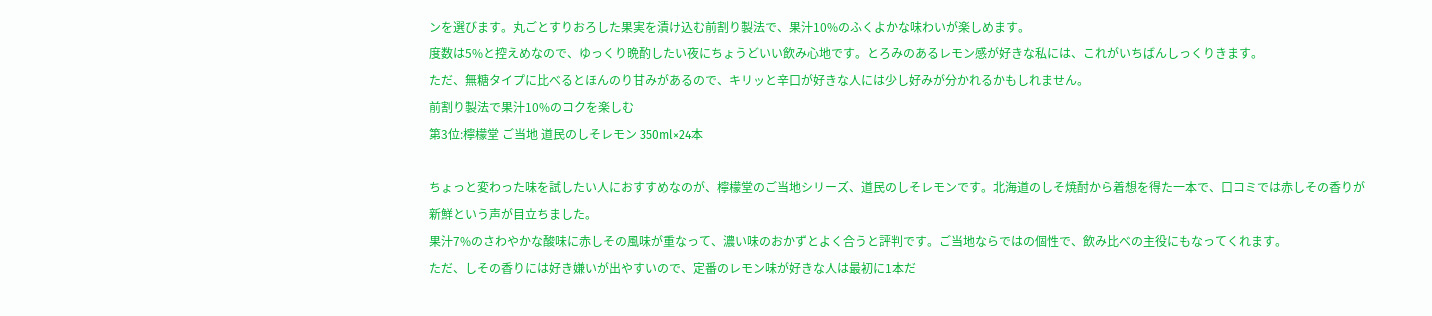ンを選びます。丸ごとすりおろした果実を漬け込む前割り製法で、果汁10%のふくよかな味わいが楽しめます。
度数は5%と控えめなので、ゆっくり晩酌したい夜にちょうどいい飲み心地です。とろみのあるレモン感が好きな私には、これがいちばんしっくりきます。
ただ、無糖タイプに比べるとほんのり甘みがあるので、キリッと辛口が好きな人には少し好みが分かれるかもしれません。
前割り製法で果汁10%のコクを楽しむ
第3位:檸檬堂 ご当地 道民のしそレモン 350ml×24本

ちょっと変わった味を試したい人におすすめなのが、檸檬堂のご当地シリーズ、道民のしそレモンです。北海道のしそ焼酎から着想を得た一本で、口コミでは赤しその香りが新鮮という声が目立ちました。
果汁7%のさわやかな酸味に赤しその風味が重なって、濃い味のおかずとよく合うと評判です。ご当地ならではの個性で、飲み比べの主役にもなってくれます。
ただ、しその香りには好き嫌いが出やすいので、定番のレモン味が好きな人は最初に1本だ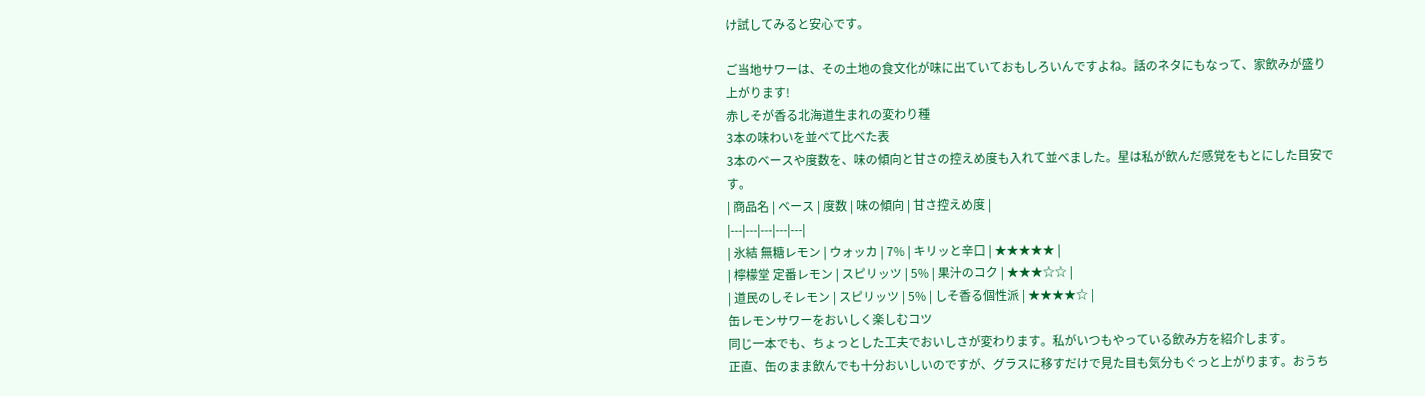け試してみると安心です。

ご当地サワーは、その土地の食文化が味に出ていておもしろいんですよね。話のネタにもなって、家飲みが盛り上がります!
赤しそが香る北海道生まれの変わり種
3本の味わいを並べて比べた表
3本のベースや度数を、味の傾向と甘さの控えめ度も入れて並べました。星は私が飲んだ感覚をもとにした目安です。
| 商品名 | ベース | 度数 | 味の傾向 | 甘さ控えめ度 |
|---|---|---|---|---|
| 氷結 無糖レモン | ウォッカ | 7% | キリッと辛口 | ★★★★★ |
| 檸檬堂 定番レモン | スピリッツ | 5% | 果汁のコク | ★★★☆☆ |
| 道民のしそレモン | スピリッツ | 5% | しそ香る個性派 | ★★★★☆ |
缶レモンサワーをおいしく楽しむコツ
同じ一本でも、ちょっとした工夫でおいしさが変わります。私がいつもやっている飲み方を紹介します。
正直、缶のまま飲んでも十分おいしいのですが、グラスに移すだけで見た目も気分もぐっと上がります。おうち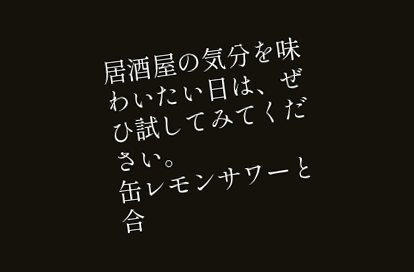居酒屋の気分を味わいたい日は、ぜひ試してみてください。
缶レモンサワーと合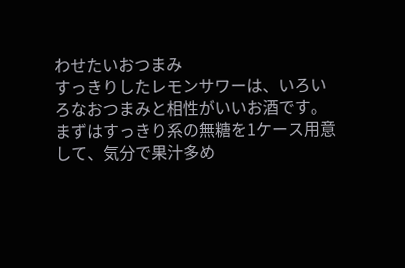わせたいおつまみ
すっきりしたレモンサワーは、いろいろなおつまみと相性がいいお酒です。
まずはすっきり系の無糖を1ケース用意して、気分で果汁多め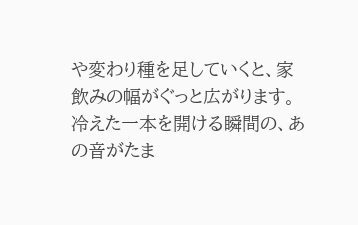や変わり種を足していくと、家飲みの幅がぐっと広がります。冷えた一本を開ける瞬間の、あの音がたま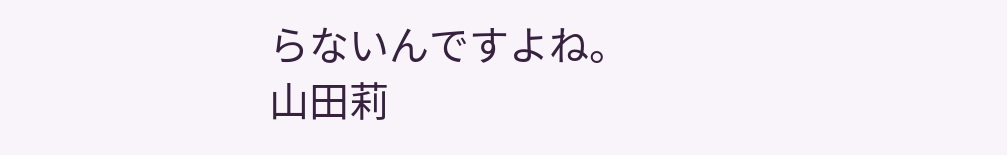らないんですよね。
山田莉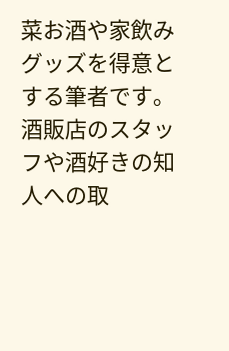菜お酒や家飲みグッズを得意とする筆者です。酒販店のスタッフや酒好きの知人への取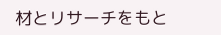材とリサーチをもと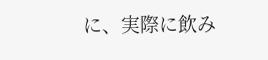に、実際に飲み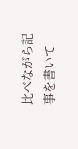比べながら記事を書いて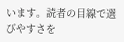います。読者の目線で選びやすさを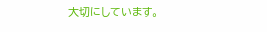大切にしています。